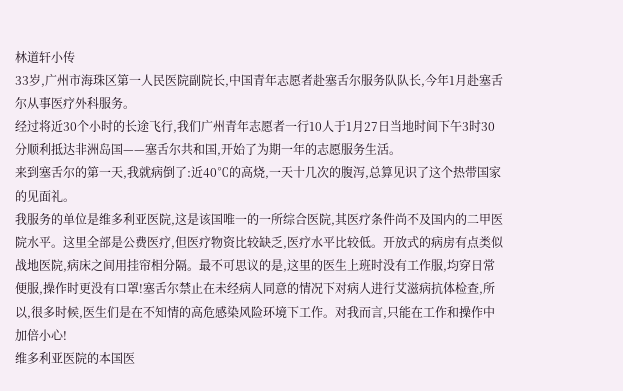林道轩小传
33岁,广州市海珠区第一人民医院副院长,中国青年志愿者赴塞舌尔服务队队长,今年1月赴塞舌尔从事医疗外科服务。
经过将近30个小时的长途飞行,我们广州青年志愿者一行10人于1月27日当地时间下午3时30分顺利抵达非洲岛国——塞舌尔共和国,开始了为期一年的志愿服务生活。
来到塞舌尔的第一天,我就病倒了:近40℃的高烧,一天十几次的腹泻,总算见识了这个热带国家的见面礼。
我服务的单位是维多利亚医院,这是该国唯一的一所综合医院,其医疗条件尚不及国内的二甲医院水平。这里全部是公费医疗,但医疗物资比较缺乏,医疗水平比较低。开放式的病房有点类似战地医院,病床之间用挂帘相分隔。最不可思议的是,这里的医生上班时没有工作服,均穿日常便服,操作时更没有口罩!塞舌尔禁止在未经病人同意的情况下对病人进行艾滋病抗体检查,所以,很多时候,医生们是在不知情的高危感染风险环境下工作。对我而言,只能在工作和操作中加倍小心!
维多利亚医院的本国医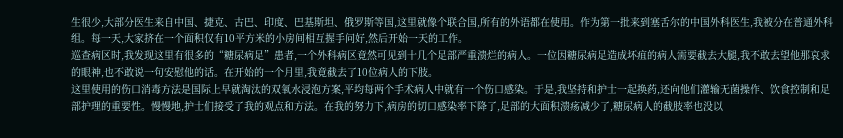生很少,大部分医生来自中国、捷克、古巴、印度、巴基斯坦、俄罗斯等国,这里就像个联合国,所有的外语都在使用。作为第一批来到塞舌尔的中国外科医生,我被分在普通外科组。每一天,大家挤在一个面积仅有10平方米的小房间相互握手问好,然后开始一天的工作。
巡查病区时,我发现这里有很多的“糖尿病足”患者,一个外科病区竟然可见到十几个足部严重溃烂的病人。一位因糖尿病足造成坏疽的病人需要截去大腿,我不敢去望他那哀求的眼神,也不敢说一句安慰他的话。在开始的一个月里,我竟截去了10位病人的下肢。
这里使用的伤口消毒方法是国际上早就淘汰的双氧水浸泡方案,平均每两个手术病人中就有一个伤口感染。于是,我坚持和护士一起换药,还向他们灌输无菌操作、饮食控制和足部护理的重要性。慢慢地,护士们接受了我的观点和方法。在我的努力下,病房的切口感染率下降了,足部的大面积溃疡减少了,糖尿病人的截肢率也没以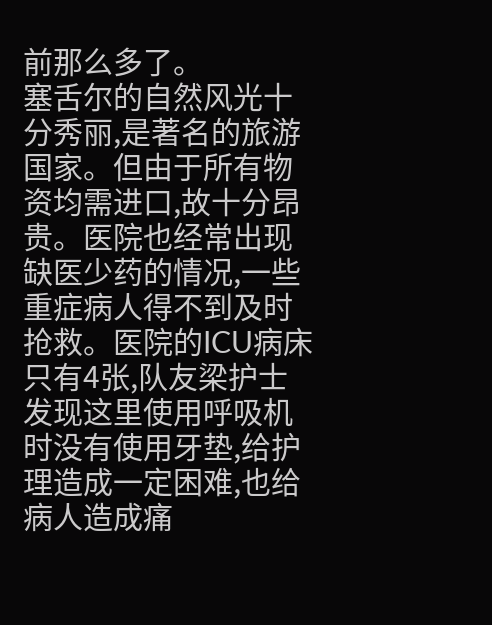前那么多了。
塞舌尔的自然风光十分秀丽,是著名的旅游国家。但由于所有物资均需进口,故十分昂贵。医院也经常出现缺医少药的情况,一些重症病人得不到及时抢救。医院的ICU病床只有4张,队友梁护士发现这里使用呼吸机时没有使用牙垫,给护理造成一定困难,也给病人造成痛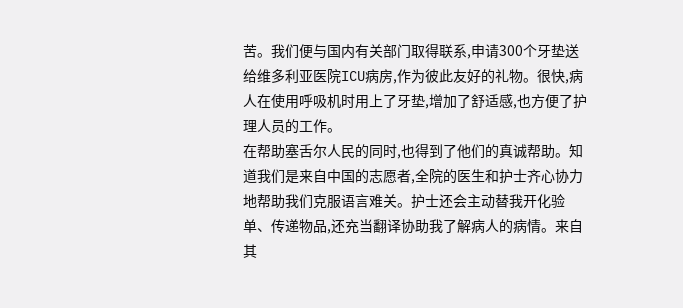苦。我们便与国内有关部门取得联系,申请300个牙垫送给维多利亚医院ICU病房,作为彼此友好的礼物。很快,病人在使用呼吸机时用上了牙垫,增加了舒适感,也方便了护理人员的工作。
在帮助塞舌尔人民的同时,也得到了他们的真诚帮助。知道我们是来自中国的志愿者,全院的医生和护士齐心协力地帮助我们克服语言难关。护士还会主动替我开化验单、传递物品,还充当翻译协助我了解病人的病情。来自其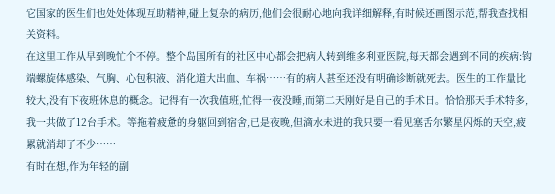它国家的医生们也处处体现互助精神,碰上复杂的病历,他们会很耐心地向我详细解释,有时候还画图示范,帮我查找相关资料。
在这里工作从早到晚忙个不停。整个岛国所有的社区中心都会把病人转到维多利亚医院,每天都会遇到不同的疾病:钩端螺旋体感染、气胸、心包积液、消化道大出血、车祸……有的病人甚至还没有明确诊断就死去。医生的工作量比较大,没有下夜班休息的概念。记得有一次我值班,忙得一夜没睡,而第二天刚好是自己的手术日。恰恰那天手术特多,我一共做了12台手术。等拖着疲惫的身躯回到宿舍,已是夜晚,但滴水未进的我只要一看见塞舌尔繁星闪烁的天空,疲累就消却了不少……
有时在想,作为年轻的副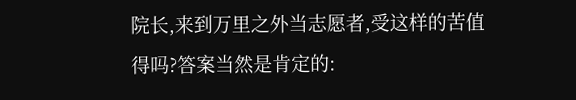院长,来到万里之外当志愿者,受这样的苦值得吗?答案当然是肯定的: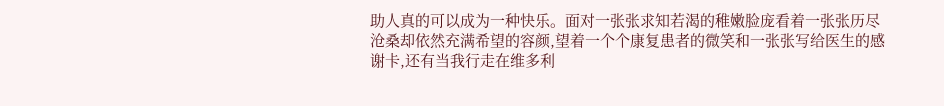助人真的可以成为一种快乐。面对一张张求知若渴的稚嫩脸庞看着一张张历尽沧桑却依然充满希望的容颜,望着一个个康复患者的微笑和一张张写给医生的感谢卡,还有当我行走在维多利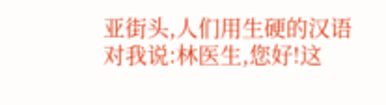亚街头,人们用生硬的汉语对我说:林医生,您好!这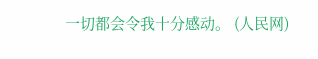一切都会令我十分感动。 (人民网)